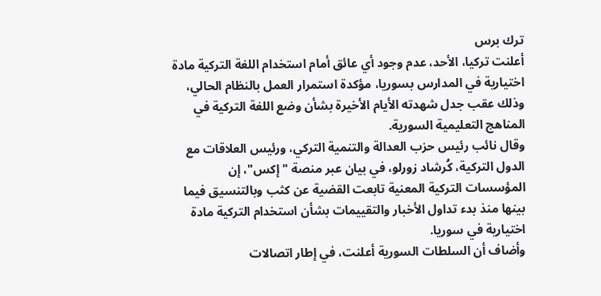ترك برس
أعلنت تركيا، الأحد، عدم وجود أي عائق أمام استخدام اللغة التركية مادة اختيارية في المدارس بسوريا، مؤكدة استمرار العمل بالنظام الحالي، وذلك عقب جدل شهدته الأيام الأخيرة بشأن وضع اللغة التركية في المناهج التعليمية السورية.
وقال نائب رئيس حزب العدالة والتنمية التركي، ورئيس العلاقات مع الدول التركية، كُرشاد زورلو، في بيان عبر منصة "إكس"، إن المؤسسات التركية المعنية تابعت القضية عن كثب وبالتنسيق فيما بينها منذ بدء تداول الأخبار والتقييمات بشأن استخدام التركية مادة اختيارية في سوريا.
وأضاف أن السلطات السورية أعلنت، في إطار اتصالات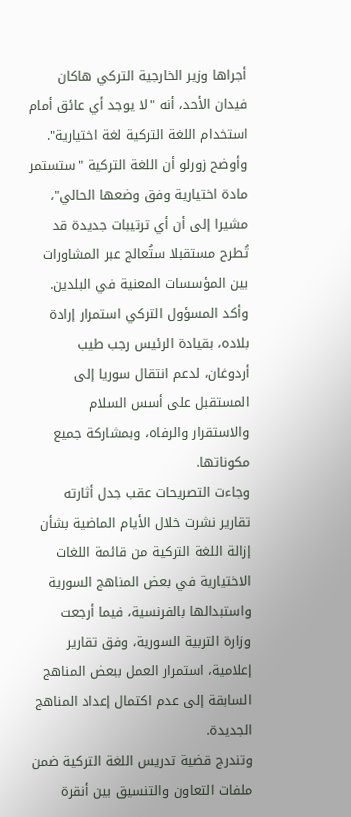أجراها وزير الخارجية التركي هاكان فيدان الأحد، أنه "لا يوجد أي عائق أمام استخدام اللغة التركية لغة اختيارية".
وأوضح زورلو أن اللغة التركية "ستستمر مادة اختيارية وفق وضعها الحالي"، مشيرا إلى أن أي ترتيبات جديدة قد تُطرح مستقبلا ستُعالج عبر المشاورات بين المؤسسات المعنية في البلدين.
وأكد المسؤول التركي استمرار إرادة بلاده، بقيادة الرئيس رجب طيب أردوغان، لدعم انتقال سوريا إلى المستقبل على أسس السلام والاستقرار والرفاه، وبمشاركة جميع مكوناتها.
وجاءت التصريحات عقب جدل أثارته تقارير نشرت خلال الأيام الماضية بشأن إزالة اللغة التركية من قائمة اللغات الاختيارية في بعض المناهج السورية واستبدالها بالفرنسية، فيما أرجعت وزارة التربية السورية، وفق تقارير إعلامية، استمرار العمل ببعض المناهج السابقة إلى عدم اكتمال إعداد المناهج الجديدة.
وتندرج قضية تدريس اللغة التركية ضمن ملفات التعاون والتنسيق بين أنقرة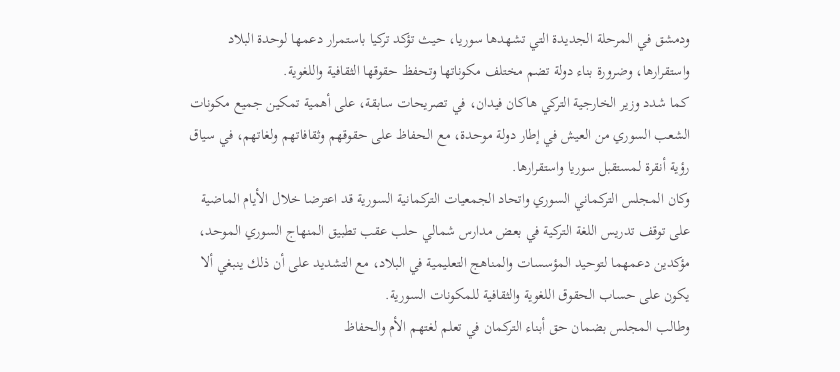ودمشق في المرحلة الجديدة التي تشهدها سوريا، حيث تؤكد تركيا باستمرار دعمها لوحدة البلاد واستقرارها، وضرورة بناء دولة تضم مختلف مكوناتها وتحفظ حقوقها الثقافية واللغوية.
كما شدد وزير الخارجية التركي هاكان فيدان، في تصريحات سابقة، على أهمية تمكين جميع مكونات الشعب السوري من العيش في إطار دولة موحدة، مع الحفاظ على حقوقهم وثقافاتهم ولغاتهم، في سياق رؤية أنقرة لمستقبل سوريا واستقرارها.
وكان المجلس التركماني السوري واتحاد الجمعيات التركمانية السورية قد اعترضا خلال الأيام الماضية على توقف تدريس اللغة التركية في بعض مدارس شمالي حلب عقب تطبيق المنهاج السوري الموحد، مؤكدين دعمهما لتوحيد المؤسسات والمناهج التعليمية في البلاد، مع التشديد على أن ذلك ينبغي ألا يكون على حساب الحقوق اللغوية والثقافية للمكونات السورية.
وطالب المجلس بضمان حق أبناء التركمان في تعلم لغتهم الأم والحفاظ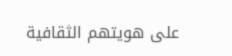على هويتهم الثقافية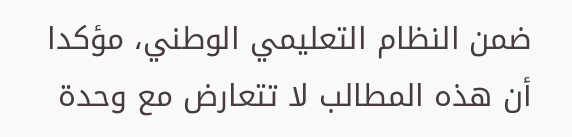ضمن النظام التعليمي الوطني، مؤكدا أن هذه المطالب لا تتعارض مع وحدة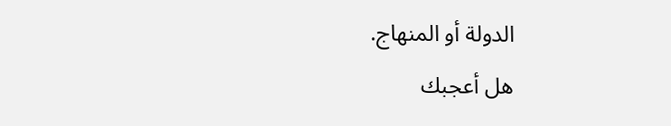الدولة أو المنهاج.
هل أعجبك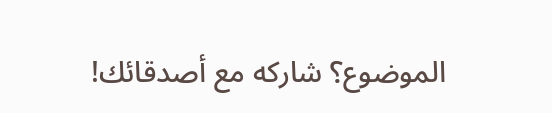الموضوع؟ شاركه مع أصدقائك!